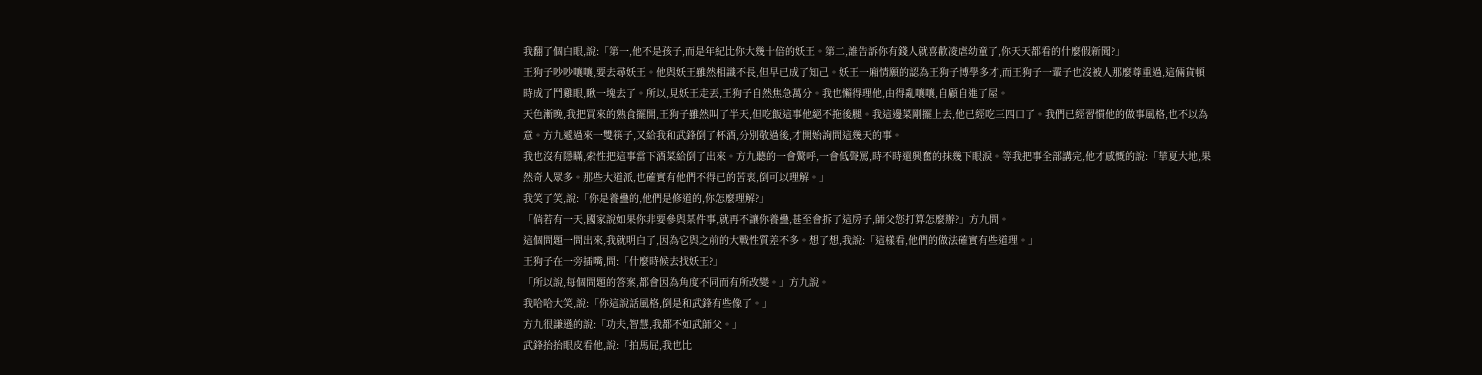我翻了個白眼,說:「第一,他不是孩子,而是年紀比你大幾十倍的妖王。第二,誰告訴你有錢人就喜歡凌虐幼童了,你天天都看的什麼假新聞?」
王狗子吵吵嚷嚷,要去尋妖王。他與妖王雖然相識不長,但早已成了知己。妖王一廂情願的認為王狗子博學多才,而王狗子一輩子也沒被人那麼尊重過,這倆貨頓時成了鬥雞眼,瞅一塊去了。所以,見妖王走丟,王狗子自然焦急萬分。我也懶得理他,由得亂嚷嚷,自顧自進了屋。
天色漸晚,我把買來的熟食擺開,王狗子雖然叫了半天,但吃飯這事他絕不拖後腿。我這邊菜剛擺上去,他已經吃三四口了。我們已經習慣他的做事風格,也不以為意。方九遞過來一雙筷子,又給我和武鋒倒了杯酒,分別敬過後,才開始詢問這幾天的事。
我也沒有隱瞞,索性把這事當下酒菜給倒了出來。方九聽的一會驚呼,一會低聲罵,時不時還興奮的抹幾下眼淚。等我把事全部講完,他才感慨的說:「華夏大地,果然奇人眾多。那些大道派,也確實有他們不得已的苦衷,倒可以理解。」
我笑了笑,說:「你是養蠱的,他們是修道的,你怎麼理解?」
「倘若有一天,國家說如果你非要參與某件事,就再不讓你養蠱,甚至會拆了這房子,師父您打算怎麼辦?」方九問。
這個問題一問出來,我就明白了,因為它與之前的大戰性質差不多。想了想,我說:「這樣看,他們的做法確實有些道理。」
王狗子在一旁插嘴,問:「什麼時候去找妖王?」
「所以說,每個問題的答案,都會因為角度不同而有所改變。」方九說。
我哈哈大笑,說:「你這說話風格,倒是和武鋒有些像了。」
方九很謙遜的說:「功夫,智慧,我都不如武師父。」
武鋒抬抬眼皮看他,說:「拍馬屁,我也比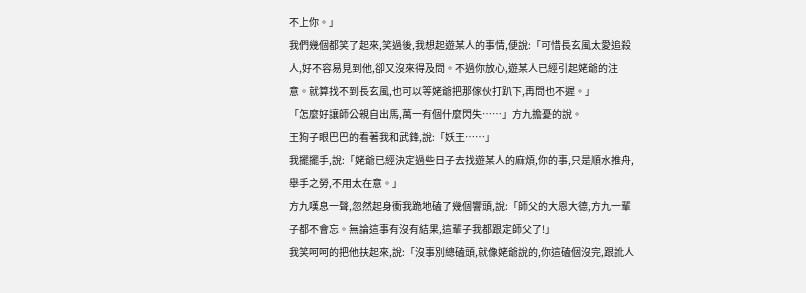不上你。」
我們幾個都笑了起來,笑過後,我想起遊某人的事情,便說:「可惜長玄風太愛追殺人,好不容易見到他,卻又沒來得及問。不過你放心,遊某人已經引起姥爺的注意。就算找不到長玄風,也可以等姥爺把那傢伙打趴下,再問也不遲。」
「怎麼好讓師公親自出馬,萬一有個什麼閃失……」方九擔憂的說。
王狗子眼巴巴的看著我和武鋒,說:「妖王……」
我擺擺手,說:「姥爺已經決定過些日子去找遊某人的麻煩,你的事,只是順水推舟,舉手之勞,不用太在意。」
方九嘆息一聲,忽然起身衝我跪地磕了幾個響頭,說:「師父的大恩大德,方九一輩子都不會忘。無論這事有沒有結果,這輩子我都跟定師父了!」
我笑呵呵的把他扶起來,說:「沒事別總磕頭,就像姥爺說的,你這磕個沒完,跟訛人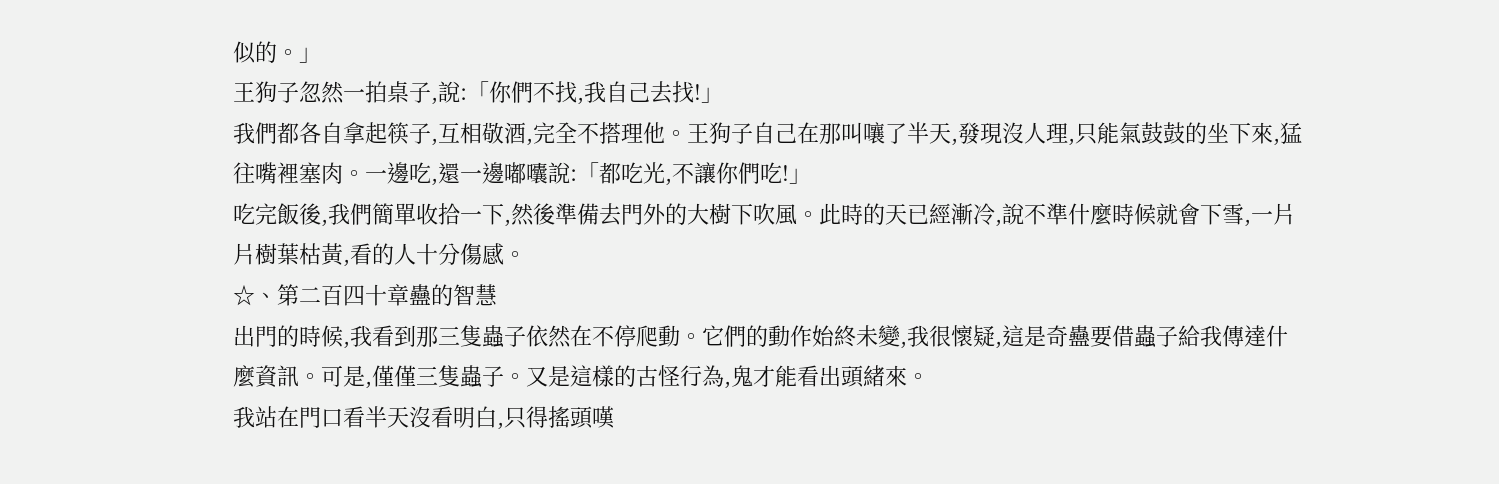似的。」
王狗子忽然一拍桌子,說:「你們不找,我自己去找!」
我們都各自拿起筷子,互相敬酒,完全不搭理他。王狗子自己在那叫嚷了半天,發現沒人理,只能氣鼓鼓的坐下來,猛往嘴裡塞肉。一邊吃,還一邊嘟囔說:「都吃光,不讓你們吃!」
吃完飯後,我們簡單收拾一下,然後準備去門外的大樹下吹風。此時的天已經漸冷,說不準什麼時候就會下雪,一片片樹葉枯黃,看的人十分傷感。
☆、第二百四十章蠱的智慧
出門的時候,我看到那三隻蟲子依然在不停爬動。它們的動作始終未變,我很懷疑,這是奇蠱要借蟲子給我傳達什麼資訊。可是,僅僅三隻蟲子。又是這樣的古怪行為,鬼才能看出頭緒來。
我站在門口看半天沒看明白,只得搖頭嘆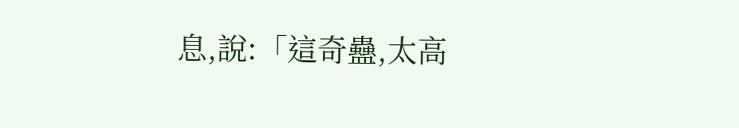息,說:「這奇蠱,太高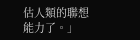估人類的聯想能力了。」